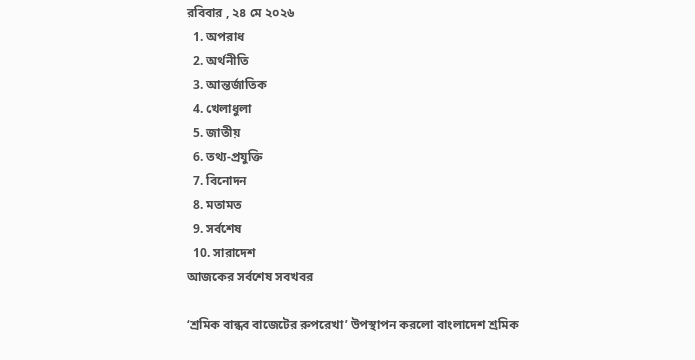রবিবার , ২৪ মে ২০২৬
  1. অপরাধ
  2. অর্থনীতি
  3. আন্তর্জাতিক
  4. খেলাধুলা
  5. জাতীয়
  6. তথ্য-প্রযুক্তি
  7. বিনোদন
  8. মতামত
  9. সর্বশেষ
  10. সারাদেশ
আজকের সর্বশেষ সবখবর

‘শ্রমিক বান্ধব বাজেটের রুপরেখা’ উপস্থাপন করলো বাংলাদেশ শ্রমিক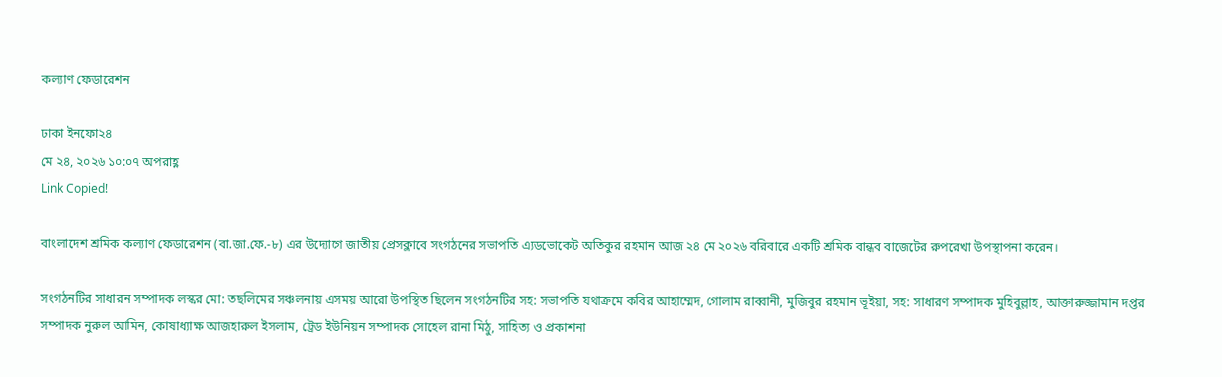কল্যাণ ফেডারেশন

ঢাকা ইনফো২৪
মে ২৪, ২০২৬ ১০:০৭ অপরাহ্ণ
Link Copied!

বাংলাদেশ শ্রমিক কল্যাণ ফেডারেশন (বা.জা.ফে.-৮) এর উদ্যোগে জাতীয় প্রেসক্লাবে সংগঠনের সভাপতি এ্যডভোকেট অতিকুর রহমান আজ ২৪ মে ২০২৬ বরিবারে একটি শ্রমিক বান্ধব বাজেটের রুপরেখা উপস্থাপনা করেন।

সংগঠনটির সাধারন সম্পাদক লস্কর মো: তছলিমের সঞ্চলনায় এসময় আরো উপস্থিত ছিলেন সংগঠনটির সহ: সভাপতি যথাক্রমে কবির আহাম্মেদ, গোলাম রাব্বানী, মুজিবুর রহমান ভূইয়া, সহ: সাধারণ সম্পাদক মুহিবুল্লাহ, আক্তারুজ্জামান দপ্তর সম্পাদক নুরুল আমিন, কোষাধ্যাক্ষ আজহারুল ইসলাম, ট্রেড ইউনিয়ন সম্পাদক সোহেল রানা মিঠু, সাহিত্য ও প্রকাশনা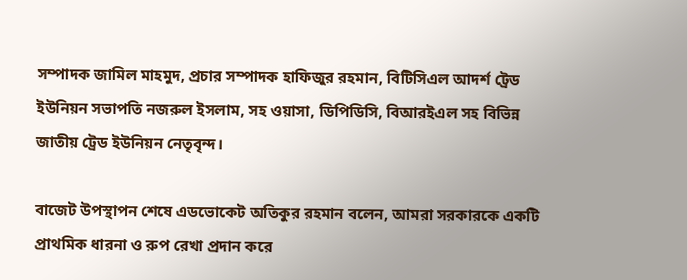সম্পাদক জামিল মাহমুদ, প্রচার সম্পাদক হাফিজুর রহমান, বিটিসিএল আদর্শ ট্রেড ইউনিয়ন সভাপতি নজরুল ইসলাম, সহ ওয়াসা, ডিপিডিসি, বিআরইএল সহ বিভিন্ন জাতীয় ট্রেড ইউনিয়ন নেতৃবৃন্দ।

বাজেট উপস্থাপন শেষে এডভোকেট অতিকুর রহমান বলেন, আমরা সরকারকে একটি প্রাথমিক ধারনা ও রুপ রেখা প্রদান করে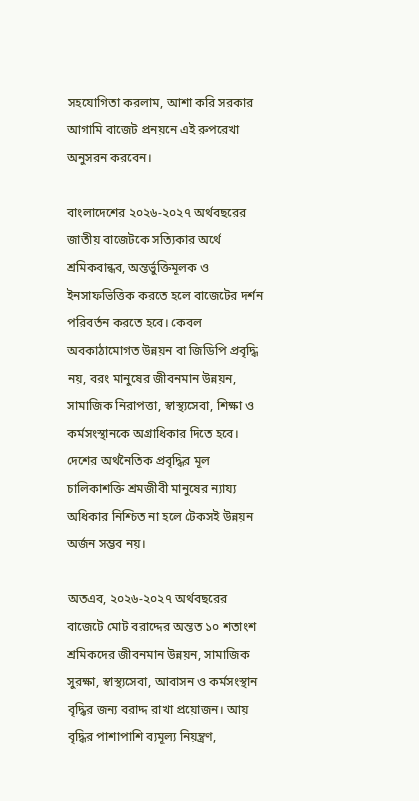সহযোগিতা করলাম, আশা করি সরকার আগামি বাজেট প্রনয়নে এই রুপরেখা অনুসরন করবেন।

বাংলাদেশের ২০২৬-২০২৭ অর্থবছরের জাতীয় বাজেটকে সত্যিকার অর্থে শ্রমিকবান্ধব, অন্তর্ভুক্তিমূলক ও ইনসাফভিত্তিক করতে হলে বাজেটের দর্শন পরিবর্তন করতে হবে। কেবল অবকাঠামোগত উন্নয়ন বা জিডিপি প্রবৃদ্ধি নয়, বরং মানুষের জীবনমান উন্নয়ন, সামাজিক নিরাপত্তা, স্বাস্থ্যসেবা, শিক্ষা ও কর্মসংস্থানকে অগ্রাধিকার দিতে হবে। দেশের অর্থনৈতিক প্রবৃদ্ধির মূল চালিকাশক্তি শ্রমজীবী মানুষের ন্যায্য অধিকার নিশ্চিত না হলে টেকসই উন্নয়ন অর্জন সম্ভব নয়।

অতএব, ২০২৬-২০২৭ অর্থবছরের বাজেটে মোট বরাদ্দের অন্তত ১০ শতাংশ শ্রমিকদের জীবনমান উন্নয়ন, সামাজিক সুরক্ষা, স্বাস্থ্যসেবা, আবাসন ও কর্মসংস্থান বৃদ্ধির জন্য বরাদ্দ রাখা প্রয়োজন। আয় বৃদ্ধির পাশাপাশি ব্যমূল্য নিয়ন্ত্রণ,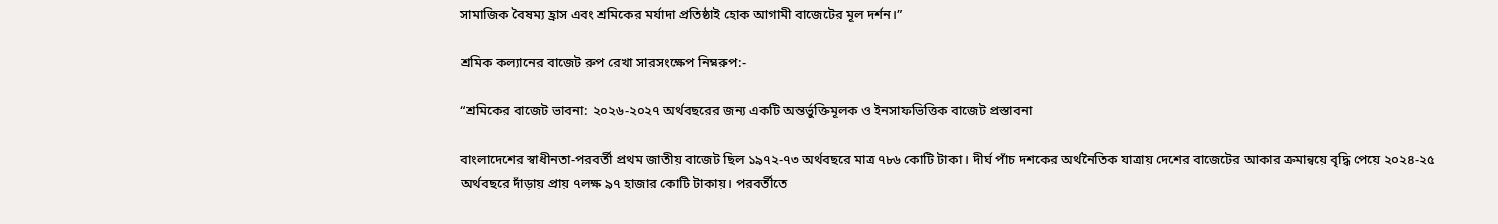সামাজিক বৈষম্য হ্রাস এবং শ্রমিকের মর্যাদা প্রতিষ্ঠাই হোক আগামী বাজেটের মূল দর্শন।”

শ্রমিক কল্যানের বাজেট রুপ রেখা সারসংক্ষেপ নিম্নরুপ:-

“শ্রমিকের বাজেট ভাবনা: ২০২৬-২০২৭ অর্থবছরের জন্য একটি অন্তর্ভুক্তিমূলক ও ইনসাফভিত্তিক বাজেট প্রস্তাবনা

বাংলাদেশের স্বাধীনতা-পরবর্তী প্রথম জাতীয় বাজেট ছিল ১৯৭২-৭৩ অর্থবছরে মাত্র ৭৮৬ কোটি টাকা। দীর্ঘ পাঁচ দশকের অর্থনৈতিক যাত্রায় দেশের বাজেটের আকার ক্রমান্বয়ে বৃদ্ধি পেয়ে ২০২৪-২৫ অর্থবছরে দাঁড়ায় প্রায় ৭লক্ষ ৯৭ হাজার কোটি টাকায়। পরবর্তীতে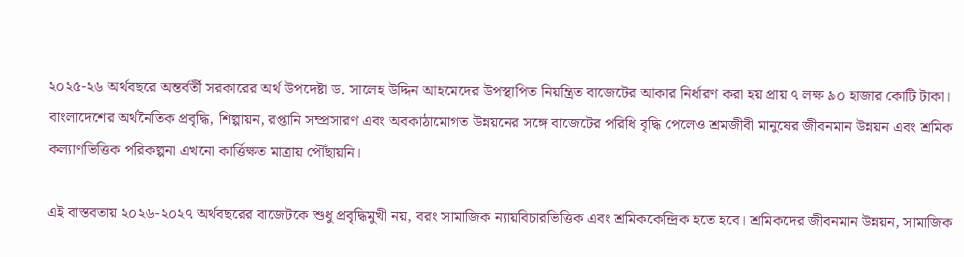২০২৫-২৬ অর্থবছরে অন্তর্বর্তী সরকারের অর্থ উপদেষ্টা ড. সালেহ উদ্দিন আহমেদের উপস্থাপিত নিয়ন্ত্রিত বাজেটের আকার নির্ধারণ করা হয় প্রায় ৭ লক্ষ ৯০ হাজার কোটি টাকা। বাংলাদেশের অর্থনৈতিক প্রবৃদ্ধি, শিল্পায়ন, রপ্তানি সম্প্রসারণ এবং অবকাঠামোগত উন্নয়নের সঙ্গে বাজেটের পরিধি বৃদ্ধি পেলেও শ্রমজীবী মানুষের জীবনমান উন্নয়ন এবং শ্রমিক কল্যাণভিত্তিক পরিকল্পনা এখনো কার্ত্তিক্ষত মাত্রায় পৌঁছায়নি।

এই বাস্তবতায় ২০২৬-২০২৭ অর্থবছরের বাজেটকে শুধু প্রবৃদ্ধিমুখী নয়, বরং সামাজিক ন্যায়বিচারভিত্তিক এবং শ্রমিককেন্দ্রিক হতে হবে। শ্রমিকদের জীবনমান উন্নয়ন, সামাজিক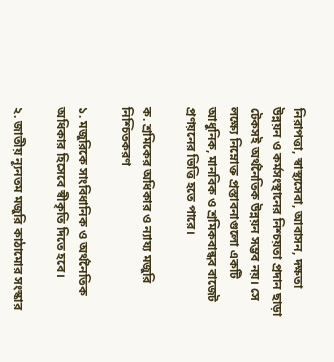নিরাপত্তা, স্বাস্থ্যসেবা, আবাসন, দক্ষতা উন্নয়ন ও কর্মসংস্থানের নিশ্চয়তা প্রদান ছাড়া টেকসই অর্থনৈতিক উন্নয়ন সম্ভব নয়। সে লক্ষ্যে নিম্নোক্ত প্রস্তাবনাগুলো একটি আধুনিক, মানবিক ও শ্রমিকবান্ধব বাজেট প্রণয়নের ভিত্তি হতে পারে।

ক. শ্রমিকের অধিকার ও ন্যায্য মজুরি নিশ্চিতকরণ

১. মজুরিকে সাংবিধানিক ও অর্থনৈতিক অধিকার হিসেবে স্বীকৃতি দিতে হবে।

২. জাতীয় ন্যূনতম মজুরি কাঠামোর সংস্কার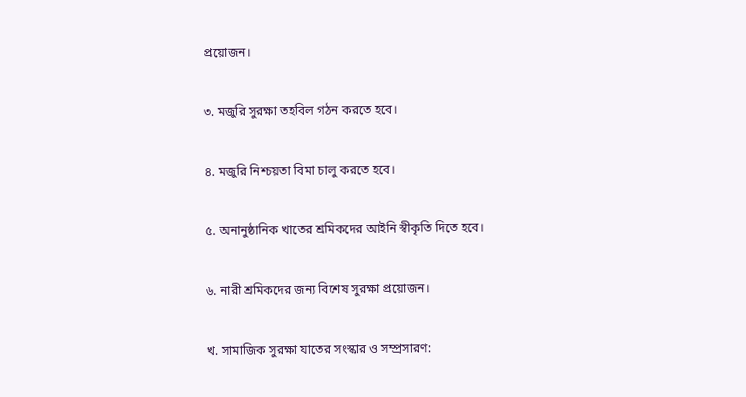প্রয়োজন।

৩. মজুরি সুরক্ষা তহবিল গঠন করতে হবে।

৪. মজুরি নিশ্চয়তা বিমা চালু করতে হবে।

৫. অনানুষ্ঠানিক খাতের শ্রমিকদের আইনি স্বীকৃতি দিতে হবে।

৬. নারী শ্রমিকদের জন্য বিশেষ সুরক্ষা প্রয়োজন।

খ. সামাজিক সুরক্ষা যাতের সংস্কার ও সম্প্রসারণ: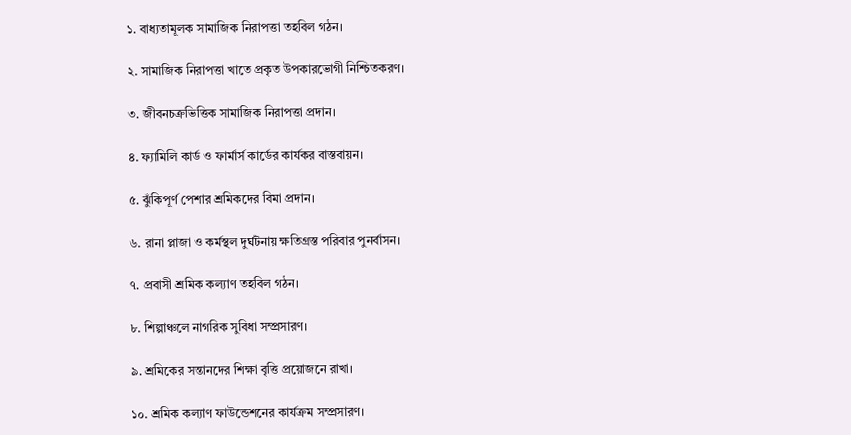১. বাধ্যতামূলক সামাজিক নিরাপত্তা তহবিল গঠন।

২. সামাজিক নিরাপত্তা খাতে প্রকৃত উপকারভোগী নিশ্চিতকরণ।

৩. জীবনচক্রভিত্তিক সামাজিক নিরাপত্তা প্রদান।

৪. ফ্যামিলি কার্ড ও ফার্মার্স কার্ডের কার্যকর বাস্তবায়ন।

৫. ঝুঁকিপূর্ণ পেশার শ্রমিকদের বিমা প্রদান।

৬. রানা প্লাজা ও কর্মস্থল দুর্ঘটনায় ক্ষতিগ্রস্ত পরিবার পুনর্বাসন।

৭. প্রবাসী শ্রমিক কল্যাণ তহবিল গঠন।

৮. শিল্পাঞ্চলে নাগরিক সুবিধা সম্প্রসারণ।

৯. শ্রমিকের সন্তানদের শিক্ষা বৃত্তি প্রয়োজনে রাখা।

১০. শ্রমিক কল্যাণ ফাউন্ডেশনের কার্যক্রম সম্প্রসারণ।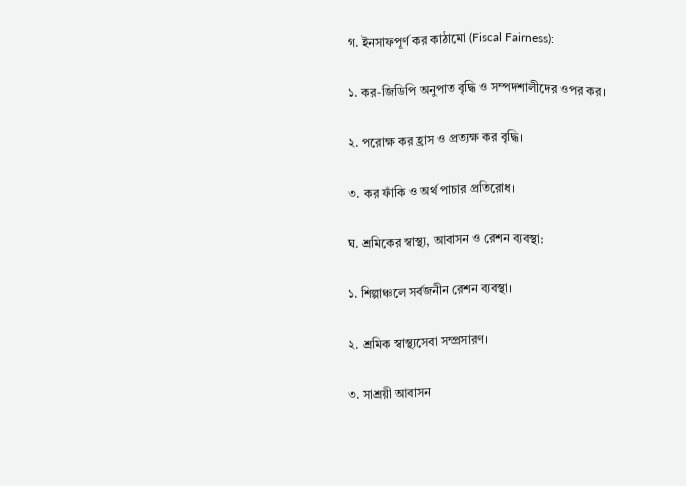গ. ইনসাফপূর্ণ কর কাঠামো (Fiscal Fairness):

১. কর-জিডিপি অনুপাত বৃদ্ধি ও সম্পদশালীদের ওপর কর।

২. পরোক্ষ কর হ্রাস ও প্রত্যক্ষ কর বৃদ্ধি।

৩. কর ফাঁকি ও অর্থ পাচার প্রতিরোধ।

ঘ. শ্রমিকের স্বাস্থ্য, আবাসন ও রেশন ব্যবস্থা:

১. শিল্পাঞ্চলে সর্বজনীন রেশন ব্যবস্থা।

২. শ্রমিক স্বাস্থ্যসেবা সম্প্রসারণ।

৩. সাশ্রয়ী আবাসন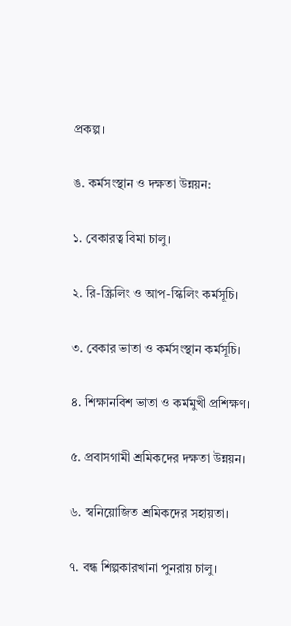প্রকল্প।

ঙ. কর্মসংস্থান ও দক্ষতা উন্নয়ন:

১. বেকারত্ব বিমা চালু।

২. রি-স্ক্রিলিং ও আপ-স্কিলিং কর্মসূচি।

৩. বেকার ভাতা ও কর্মসংস্থান কর্মসূচি।

৪. শিক্ষানবিশ ভাতা ও কর্মমুখী প্রশিক্ষণ।

৫. প্রবাসগামী শ্রমিকদের দক্ষতা উন্নয়ন।

৬. স্বনিয়োজিত শ্রমিকদের সহায়তা।

৭. বন্ধ শিল্পকারখানা পুনরায় চালু।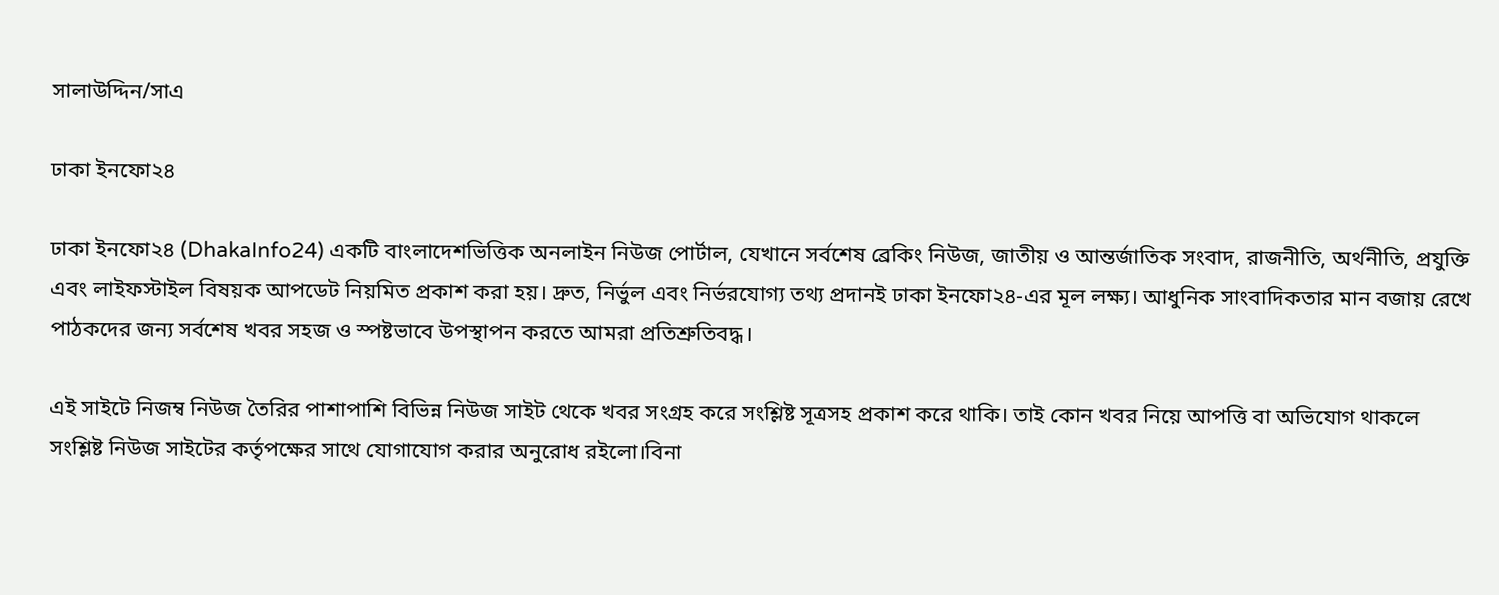সালাউদ্দিন/সাএ

ঢাকা ইনফো২৪

ঢাকা ইনফো২৪ (DhakaInfo24) একটি বাংলাদেশভিত্তিক অনলাইন নিউজ পোর্টাল, যেখানে সর্বশেষ ব্রেকিং নিউজ, জাতীয় ও আন্তর্জাতিক সংবাদ, রাজনীতি, অর্থনীতি, প্রযুক্তি এবং লাইফস্টাইল বিষয়ক আপডেট নিয়মিত প্রকাশ করা হয়। দ্রুত, নির্ভুল এবং নির্ভরযোগ্য তথ্য প্রদানই ঢাকা ইনফো২৪-এর মূল লক্ষ্য। আধুনিক সাংবাদিকতার মান বজায় রেখে পাঠকদের জন্য সর্বশেষ খবর সহজ ও স্পষ্টভাবে উপস্থাপন করতে আমরা প্রতিশ্রুতিবদ্ধ।

এই সাইটে নিজম্ব নিউজ তৈরির পাশাপাশি বিভিন্ন নিউজ সাইট থেকে খবর সংগ্রহ করে সংশ্লিষ্ট সূত্রসহ প্রকাশ করে থাকি। তাই কোন খবর নিয়ে আপত্তি বা অভিযোগ থাকলে সংশ্লিষ্ট নিউজ সাইটের কর্তৃপক্ষের সাথে যোগাযোগ করার অনুরোধ রইলো।বিনা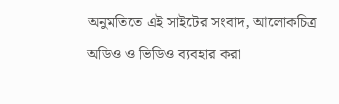অনুমতিতে এই সাইটের সংবাদ, আলোকচিত্র অডিও ও ভিডিও ব্যবহার করা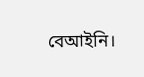বেআইনি।